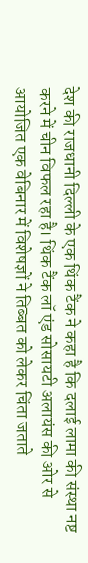देश की राजधानी दिल्ली के एक थिंक टैंक ने कहा है कि दलाई लामा की संस्था नष्ट करने में चीन विफल रहा है। थिंक टैंक लॉ एंड सोसायटी अलायंस की ओर से आयोजित एक वेबिनार में विशेषज्ञों ने तिब्बत को लेकर चिंता जताते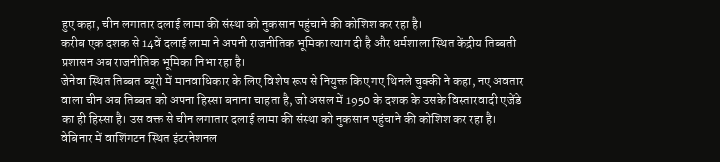हुए कहा, चीन लगातार दलाई लामा की संस्था को नुकसान पहुंचाने की कोशिश कर रहा है।
करीब एक दशक से 14वें दलाई लामा ने अपनी राजनीतिक भूमिका त्याग दी है और धर्मशाला स्थित केंद्रीय तिब्बती प्रशासन अब राजनीतिक भूमिका निभा रहा है।
जेनेवा स्थित तिब्बत ब्यूरो में मानवाधिकार के लिए विशेष रूप से नियुक्त किए गए थिनले चुक्की ने कहा, नए अवतार वाला चीन अब तिब्बत को अपना हिस्सा बनाना चाहता है, जो असल में 1950 के दशक के उसके विस्तारवादी एजेंडे का ही हिस्सा है। उस वक्त से चीन लगातार दलाई लामा की संस्था को नुकसान पहुंचाने की कोशिश कर रहा है।
वेबिनार में वाशिंगटन स्थित इंटरनेशनल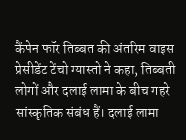कैंपेन फॉर तिब्बत की अंतरिम वाइस प्रेसीडेंट टेंचो ग्यास्तो ने कहा, तिब्बती लोगों और दलाई लामा के बीच गहरे सांस्कृतिक संबंध हैं। दलाई लामा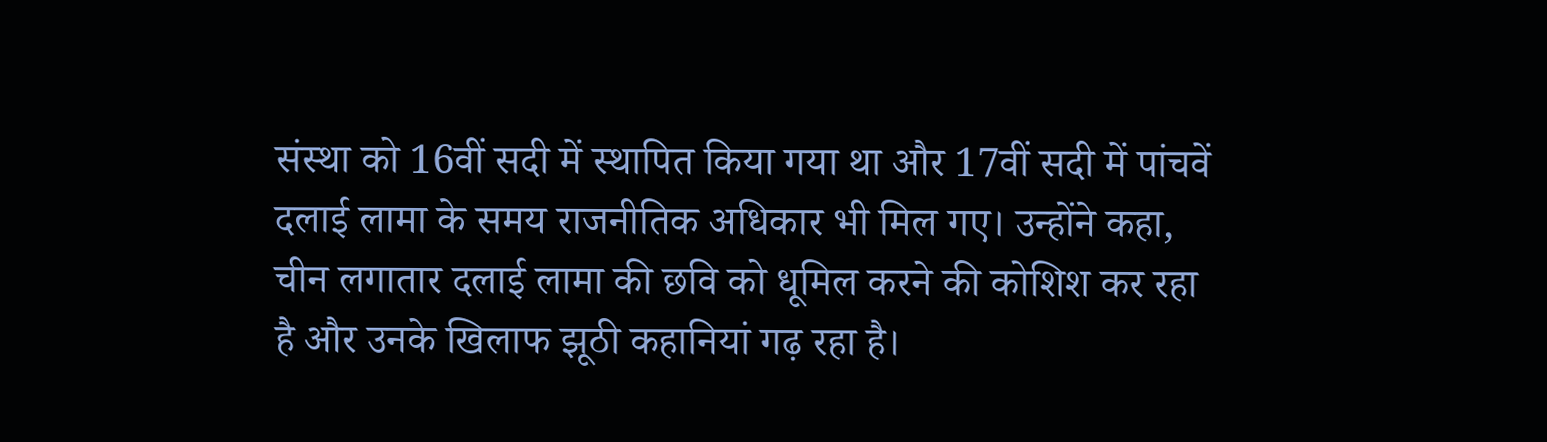संस्था को 16वीं सदी में स्थापित किया गया था और 17वीं सदी में पांचवें दलाई लामा के समय राजनीतिक अधिकार भी मिल गए। उन्होंने कहा, चीन लगातार दलाई लामा की छवि को धूमिल करने की कोशिश कर रहा है और उनके खिलाफ झूठी कहानियां गढ़ रहा है।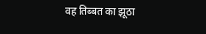वह तिब्बत का झूठा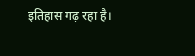इतिहास गढ़ रहा है।